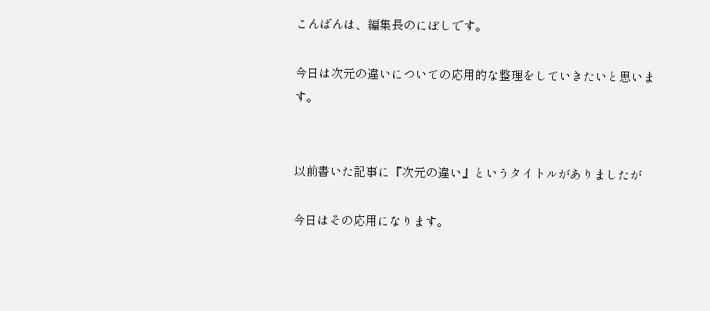こんばんは、編集長のにぼしです。

今日は次元の違いについての応用的な整理をしていきたいと思います。


以前書いた記事に『次元の違い』というタイトルがありましたが

今日はその応用になります。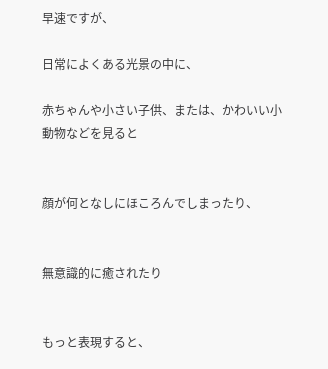早速ですが、

日常によくある光景の中に、

赤ちゃんや小さい子供、または、かわいい小動物などを見ると


顔が何となしにほころんでしまったり、


無意識的に癒されたり


もっと表現すると、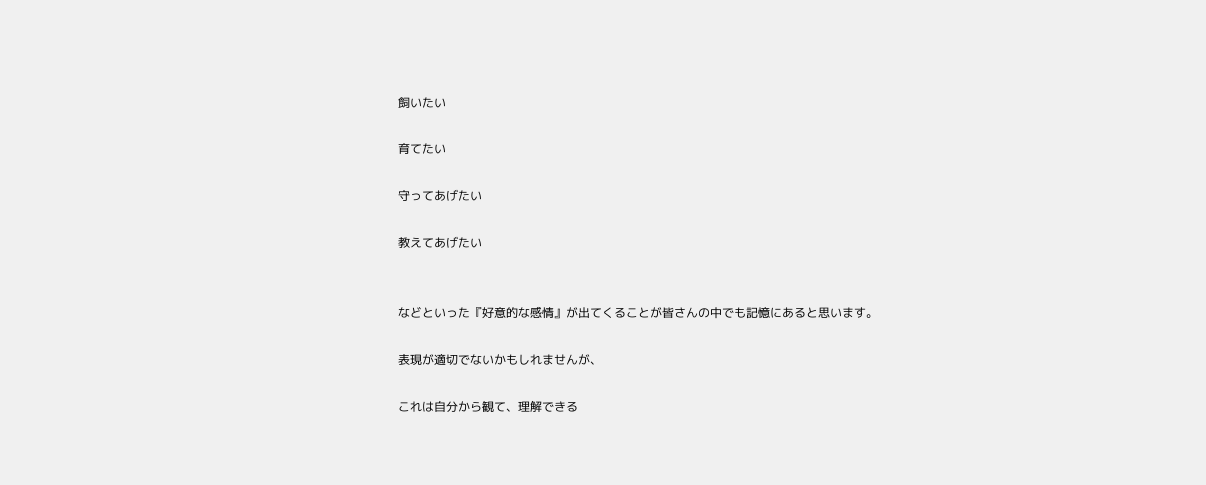飼いたい

育てたい

守ってあげたい

教えてあげたい


などといった『好意的な感情』が出てくることが皆さんの中でも記憶にあると思います。

表現が適切でないかもしれませんが、

これは自分から観て、理解できる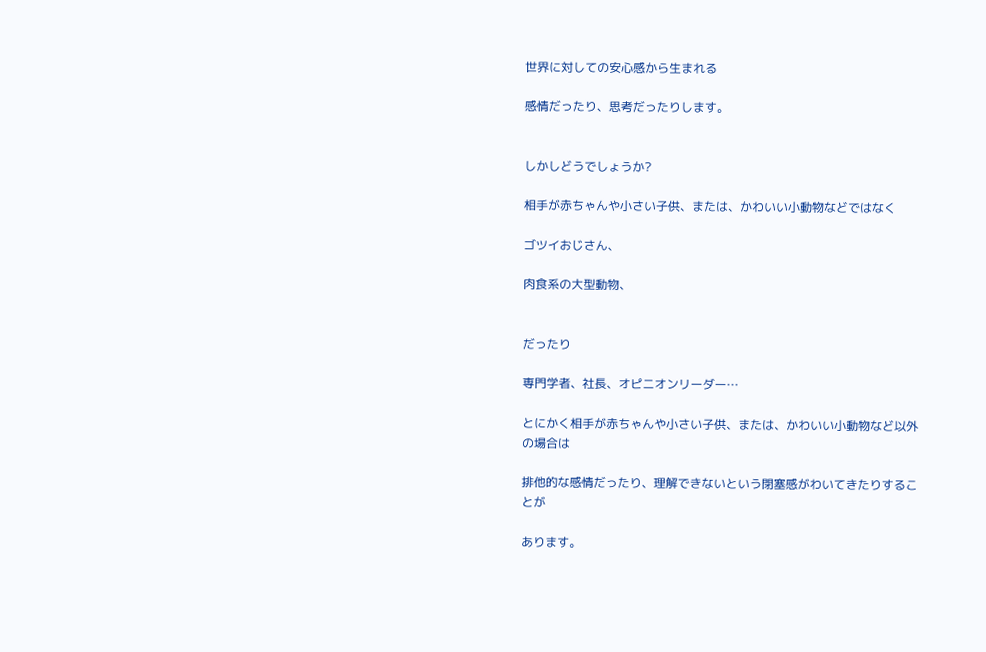世界に対しての安心感から生まれる

感情だったり、思考だったりします。


しかしどうでしょうか?

相手が赤ちゃんや小さい子供、または、かわいい小動物などではなく

ゴツイおじさん、

肉食系の大型動物、


だったり

専門学者、社長、オピニオンリーダー…

とにかく相手が赤ちゃんや小さい子供、または、かわいい小動物など以外の場合は

排他的な感情だったり、理解できないという閉塞感がわいてきたりすることが

あります。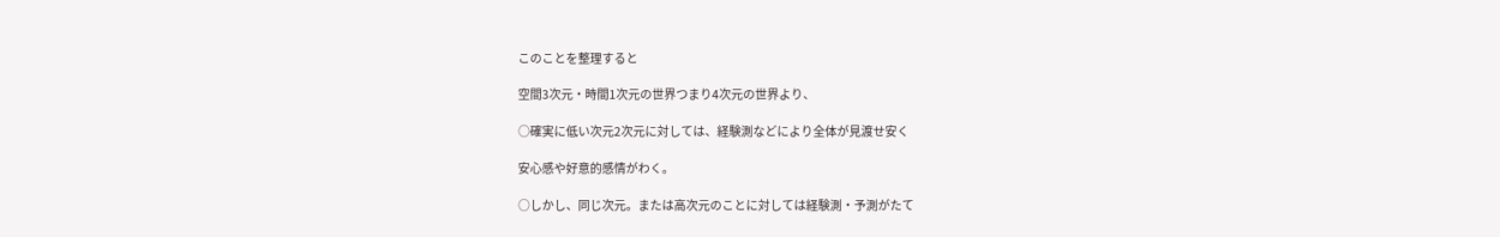このことを整理すると

空間3次元・時間1次元の世界つまり4次元の世界より、

○確実に低い次元2次元に対しては、経験測などにより全体が見渡せ安く

安心感や好意的感情がわく。

○しかし、同じ次元。または高次元のことに対しては経験測・予測がたて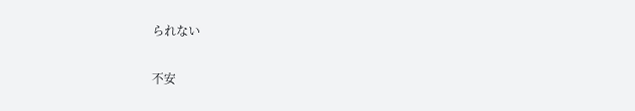られない

不安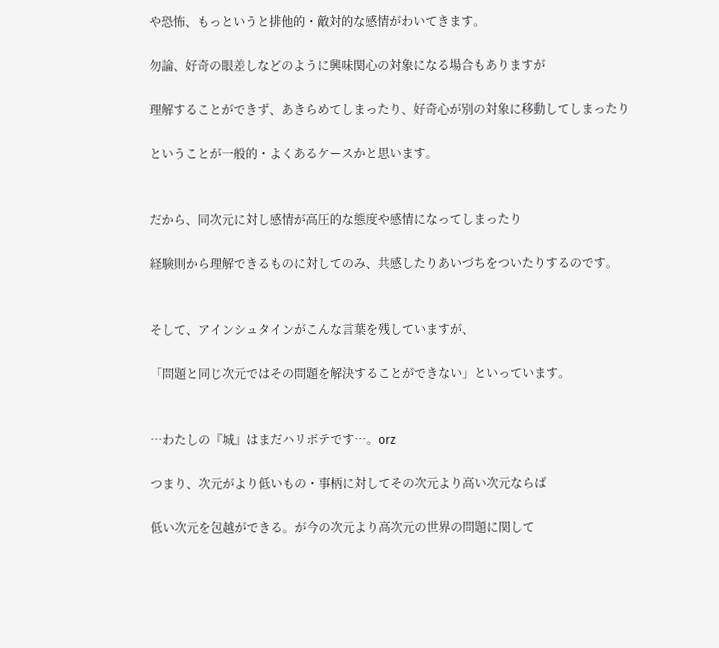や恐怖、もっというと排他的・敵対的な感情がわいてきます。

勿論、好奇の眼差しなどのように興味関心の対象になる場合もありますが

理解することができず、あきらめてしまったり、好奇心が別の対象に移動してしまったり

ということが一般的・よくあるケースかと思います。


だから、同次元に対し感情が高圧的な態度や感情になってしまったり

経験則から理解できるものに対してのみ、共感したりあいづちをついたりするのです。


そして、アインシュタインがこんな言葉を残していますが、

「問題と同じ次元ではその問題を解決することができない」といっています。


…わたしの『城』はまだハリボテです…。orz

つまり、次元がより低いもの・事柄に対してその次元より高い次元ならば

低い次元を包越ができる。が今の次元より高次元の世界の問題に関して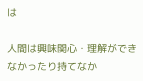は

人間は興味関心・理解ができなかったり持てなか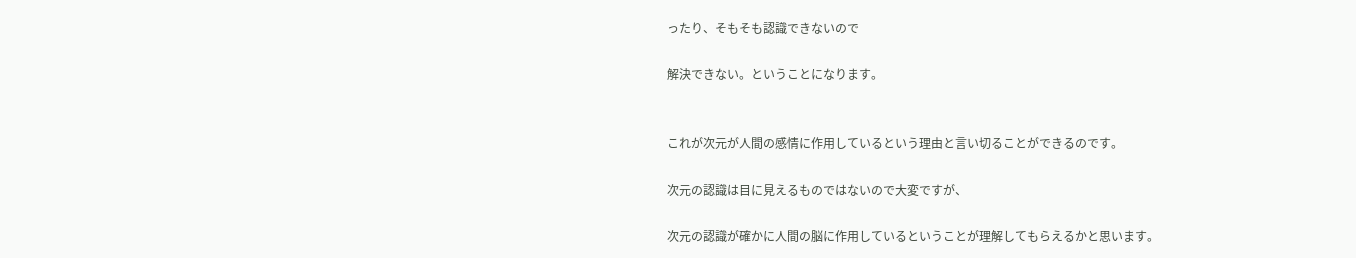ったり、そもそも認識できないので

解決できない。ということになります。


これが次元が人間の感情に作用しているという理由と言い切ることができるのです。

次元の認識は目に見えるものではないので大変ですが、

次元の認識が確かに人間の脳に作用しているということが理解してもらえるかと思います。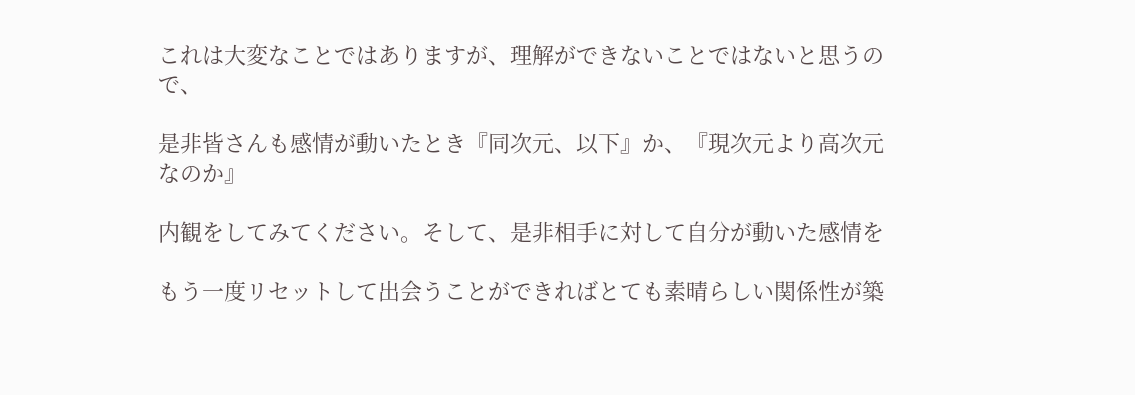これは大変なことではありますが、理解ができないことではないと思うので、

是非皆さんも感情が動いたとき『同次元、以下』か、『現次元より高次元なのか』

内観をしてみてください。そして、是非相手に対して自分が動いた感情を

もう一度リセットして出会うことができればとても素晴らしい関係性が築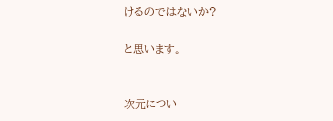けるのではないか?

と思います。


次元につい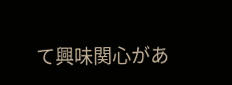て興味関心があ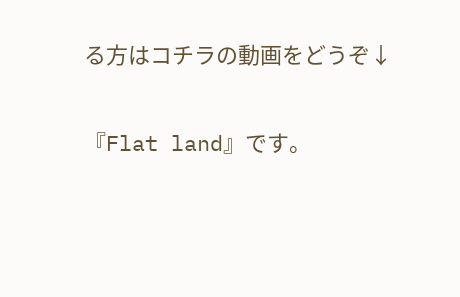る方はコチラの動画をどうぞ↓

『Flat land』です。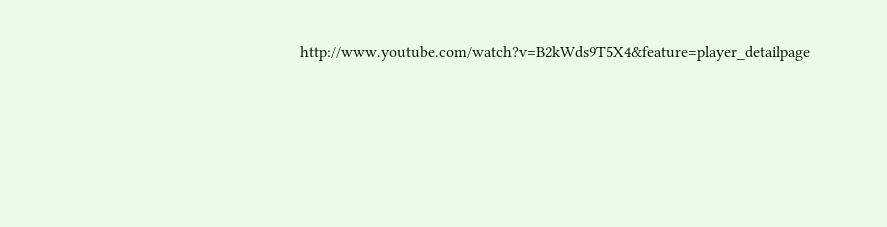http://www.youtube.com/watch?v=B2kWds9T5X4&feature=player_detailpage